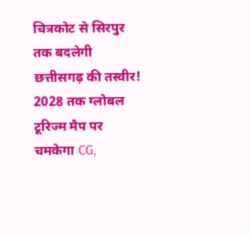चित्रकोट से सिरपुर तक बदलेगी छत्तीसगढ़ की तस्वीर! 2028 तक ग्लोबल टूरिज्म मैप पर चमकेगा CG,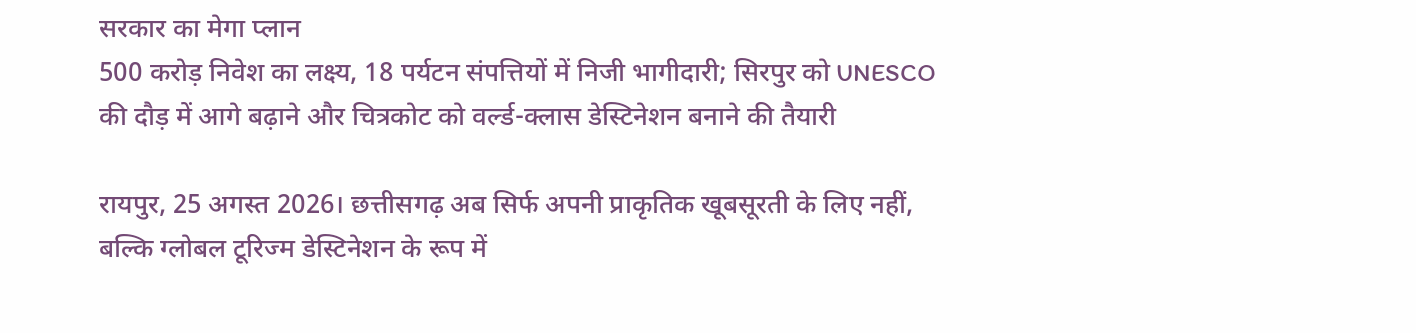सरकार का मेगा प्लान
500 करोड़ निवेश का लक्ष्य, 18 पर्यटन संपत्तियों में निजी भागीदारी; सिरपुर को UNESCO की दौड़ में आगे बढ़ाने और चित्रकोट को वर्ल्ड-क्लास डेस्टिनेशन बनाने की तैयारी

रायपुर, 25 अगस्त 2026। छत्तीसगढ़ अब सिर्फ अपनी प्राकृतिक खूबसूरती के लिए नहीं, बल्कि ग्लोबल टूरिज्म डेस्टिनेशन के रूप में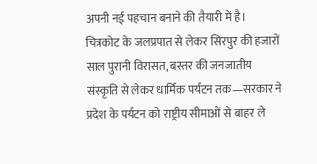अपनी नई पहचान बनाने की तैयारी में है। चित्रकोट के जलप्रपात से लेकर सिरपुर की हजारों साल पुरानी विरासत, बस्तर की जनजातीय संस्कृति से लेकर धार्मिक पर्यटन तक—सरकार ने प्रदेश के पर्यटन को राष्ट्रीय सीमाओं से बाहर ले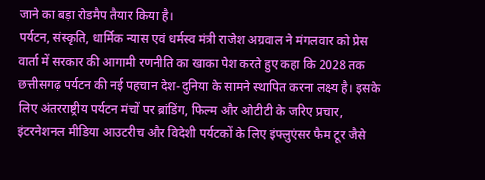जाने का बड़ा रोडमैप तैयार किया है।
पर्यटन, संस्कृति, धार्मिक न्यास एवं धर्मस्व मंत्री राजेश अग्रवाल ने मंगलवार को प्रेस वार्ता में सरकार की आगामी रणनीति का खाका पेश करते हुए कहा कि 2028 तक छत्तीसगढ़ पर्यटन की नई पहचान देश-दुनिया के सामने स्थापित करना लक्ष्य है। इसके लिए अंतरराष्ट्रीय पर्यटन मंचों पर ब्रांडिंग, फिल्म और ओटीटी के जरिए प्रचार, इंटरनेशनल मीडिया आउटरीच और विदेशी पर्यटकों के लिए इंफ्लुएंसर फैम टूर जैसे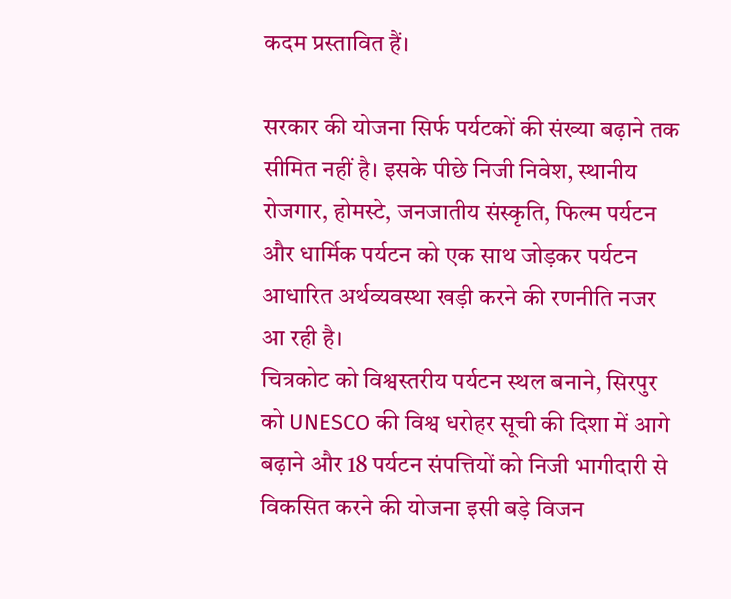कदम प्रस्तावित हैं।

सरकार की योजना सिर्फ पर्यटकों की संख्या बढ़ाने तक सीमित नहीं है। इसके पीछे निजी निवेश, स्थानीय रोजगार, होमस्टे, जनजातीय संस्कृति, फिल्म पर्यटन और धार्मिक पर्यटन को एक साथ जोड़कर पर्यटन आधारित अर्थव्यवस्था खड़ी करने की रणनीति नजर आ रही है।
चित्रकोट को विश्वस्तरीय पर्यटन स्थल बनाने, सिरपुर को UNESCO की विश्व धरोहर सूची की दिशा में आगे बढ़ाने और 18 पर्यटन संपत्तियों को निजी भागीदारी से विकसित करने की योजना इसी बड़े विजन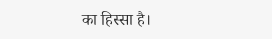का हिस्सा है।